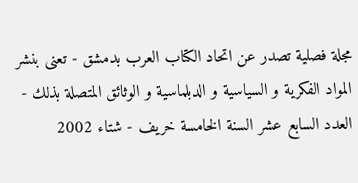مجلة فصلية تصدر عن اتحاد الكتاب العرب بدمشق - تعنى بنشر المواد الفكرية و السياسية و الدبلماسية و الوثائق المتصلة بذلك - العدد السابع عشر السنة الخامسة خريف - شتاء 2002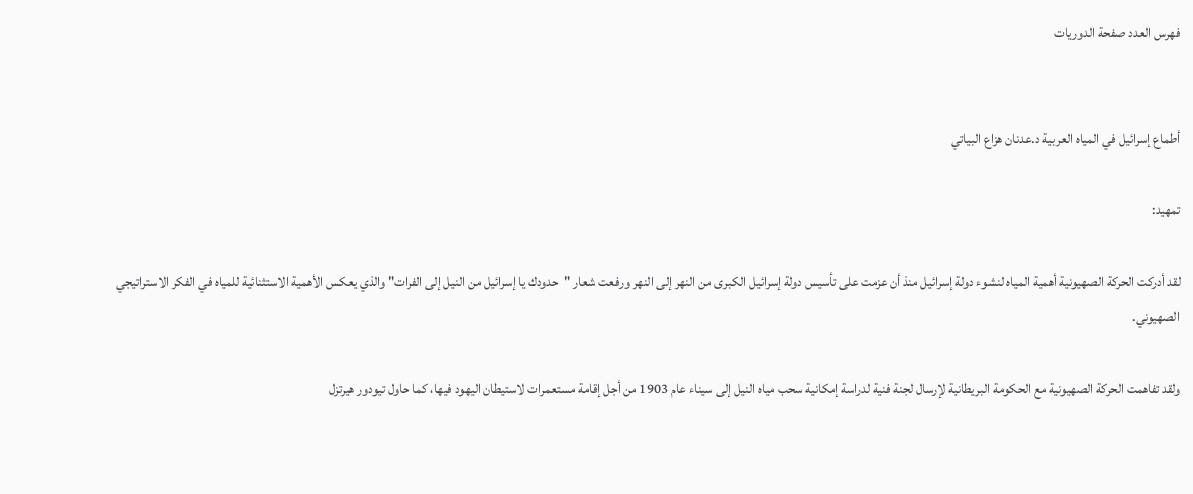فهرس العدد صفحة الدوريات


أطماع إسرائيل في المياه العربية د.عدنان هزاع البياتي

تمهيد:

لقد أدركت الحركة الصهيونية أهمية المياه لنشوء دولة إسرائيل منذ أن عزمت على تأسيس دولة إسرائيل الكبرى من النهر إلى النهر ورفعت شعار "حدودك يا إسرائيل من النيل إلى الفرات" والذي يعكس الأهمية الاستثنائية للمياه في الفكر الاستراتيجي الصهيوني.

ولقد تفاهمت الحركة الصهيونية مع الحكومة البريطانية لإرسال لجنة فنية لدراسة إمكانية سحب مياه النيل إلى سيناء عام 1903 من أجل إقامة مستعمرات لاستيطان اليهود فيها، كما حاول تيودور هيرتزل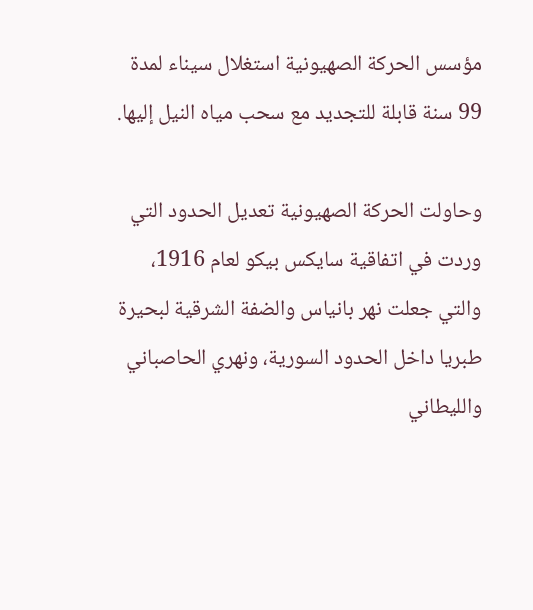مؤسس الحركة الصهيونية استغلال سيناء لمدة 99 سنة قابلة للتجديد مع سحب مياه النيل إليها.

وحاولت الحركة الصهيونية تعديل الحدود التي وردت في اتفاقية سايكس بيكو لعام 1916، والتي جعلت نهر بانياس والضفة الشرقية لبحيرة طبريا داخل الحدود السورية، ونهري الحاصباني والليطاني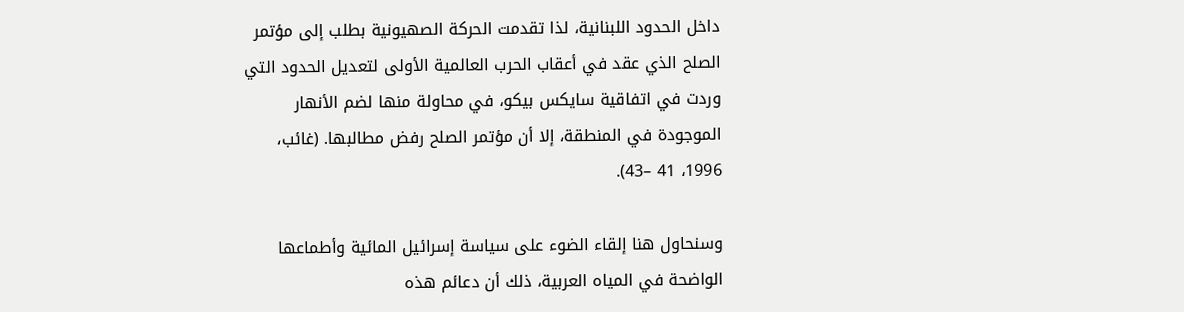داخل الحدود اللبنانية، لذا تقدمت الحركة الصهيونية بطلب إلى مؤتمر الصلح الذي عقد في أعقاب الحرب العالمية الأولى لتعديل الحدود التي وردت في اتفاقية سايكس بيكو، في محاولة منها لضم الأنهار الموجودة في المنطقة، إلا أن مؤتمر الصلح رفض مطالبها. (غائب، 1996، 41 –43).

وسنحاول هنا إلقاء الضوء على سياسة إسرائيل المائية وأطماعها الواضحة في المياه العربية، ذلك أن دعائم هذه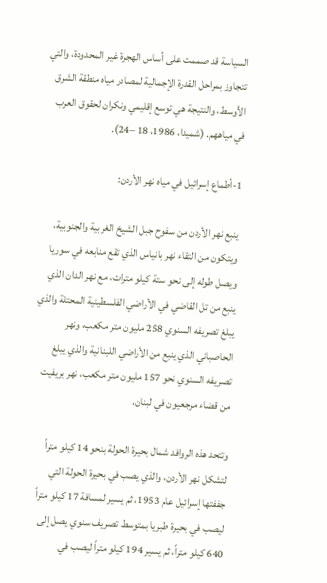السياسة قد صممت على أساس الهجرة غير المحدودة، والتي تتجاوز بمراحل القدرة الإجمالية لمصادر مياه منطقة الشرق الأوسط، والنتيجة هي توسع إقليمي ونكران لحقوق العرب في مياههم. (شميدا، 1986، 18 –24).

1-أطماع إسرائيل في مياه نهر الأردن:

ينبع نهر الأردن من سفوح جبل الشيخ الغربية والجنوبية، ويتكون من التقاء نهر بانياس الذي تقع منابعه في سوريا ويصل طوله إلى نحو ستة كيلو مترات، مع نهر الدان الذي ينبع من تل القاضي في الأراضي الفلسطينية المحتلة والذي يبلغ تصريفه السنوي 258 مليون متر مكعب، ونهر الحاصباني الذي ينبع من الأراضي اللبنانية والذي يبلغ تصريفه السنوي نحو 157 مليون متر مكعب، نهر بريفيت من قضاء مرجعيون في لبنان.

وتتحد هذه الروافد شمال بحيرة الحولة بنحو 14 كيلو متراً لتشكل نهر الأردن، والذي يصب في بحيرة الحولة التي جففتها إسرائيل عام 1953، ثم يسير لمسافة 17 كيلو متراً ليصب في بحيرة طبريا بمتوسط تصريف سنوي يصل إلى 640 كيلو متراً، ثم يسير 194 كيلو متراً ليصب في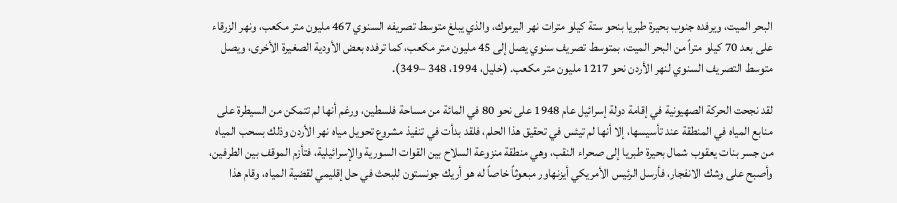البحر الميت، ويرفده جنوب بحيرة طبريا بنحو ستة كيلو مترات نهر اليرموك، والذي يبلغ متوسط تصريفه السنوي 467 مليون متر مكعب، ونهر الزرقاء على بعد 70 كيلو متراً من البحر الميت، بمتوسط تصريف سنوي يصل إلى 45 مليون متر مكعب، كما ترفده بعض الأودية الصغيرة الأخرى، ويصل متوسط التصريف السنوي لنهر الأردن نحو 1217 مليون متر مكعب. (خليل، 1994، 348 –349).

لقد نجحت الحركة الصهيونية في إقامة دولة إسرائيل عام 1948 على نحو 80 في المائة من مساحة فلسطين، ورغم أنها لم تتمكن من السيطرة على منابع المياه في المنطقة عند تأسيسها، إلا أنها لم تيئس في تحقيق هذا الحلم، فلقد بدأت في تنفيذ مشروع تحويل مياه نهر الأردن وذلك بسحب المياه من جسر بنات يعقوب شمال بحيرة طبريا إلى صحراء النقب، وهي منطقة منزوعة السلاح بين القوات السورية والإسرائيلية، فتأزم الموقف بين الطرفين، وأصبح على وشك الانفجار، فأرسل الرئيس الأمريكي أيزنهاور مبعوثاً خاصاً له هو أريك جونستون للبحث في حل إقليمي لقضية المياه، وقام هذا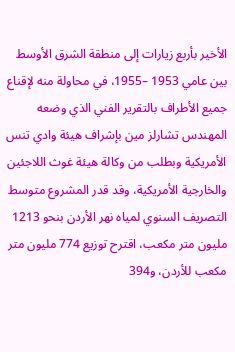الأخير بأربع زيارات إلى منطقة الشرق الأوسط بين عامي 1953 –1955، في محاولة منه لإقناع جميع الأطراف بالتقرير الفني الذي وضعه المهندس تشارلز مين بإشراف هيئة وادي تنس الأمريكية وبطلب من وكالة هيئة غوث اللاجئين والخارجية الأمريكية، وقد قدر المشروع متوسط التصريف السنوي لمياه نهر الأردن بنحو 1213 مليون متر مكعب، اقترح توزيع 774 مليون متر مكعب للأردن، و394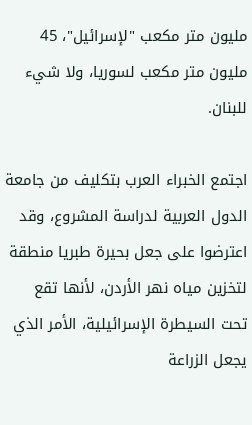مليون متر مكعب "لإسرائيل"، 45 مليون متر مكعب لسوريا، ولا شيء للبنان.

اجتمع الخبراء العرب بتكليف من جامعة الدول العربية لدراسة المشروع، وقد اعترضوا على جعل بحيرة طبريا منطقة لتخزين مياه نهر الأردن، لأنها تقع تحت السيطرة الإسرائيلية، الأمر الذي يجعل الزراعة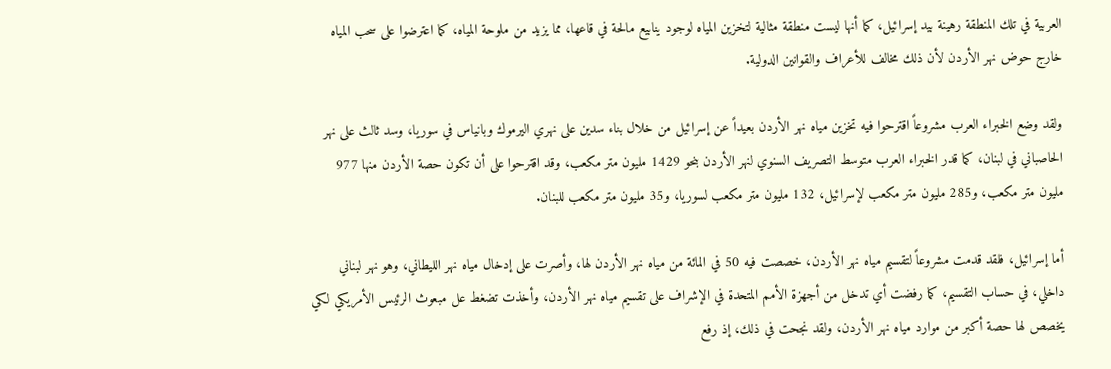العربية في تلك المنطقة رهينة بيد إسرائيل، كما أنها ليست منطقة مثالية لتخزين المياه لوجود ينابيع مالحة في قاعها، مما يزيد من ملوحة المياه، كما اعترضوا على سحب المياه خارج حوض نهر الأردن لأن ذلك مخالف للأعراف والقوانين الدولية.

ولقد وضع الخبراء العرب مشروعاً اقترحوا فيه تخزين مياه نهر الأردن بعيداً عن إسرائيل من خلال بناء سدين على نهري اليرموك وبانياس في سوريا، وسد ثالث على نهر الحاصباني في لبنان، كما قدر الخبراء العرب متوسط التصريف السنوي لنهر الأردن بنحو 1429 مليون متر مكعب، وقد اقترحوا على أن تكون حصة الأردن منها 977 مليون متر مكعب، و285 مليون متر مكعب لإسرائيل، 132 مليون متر مكعب لسوريا، و35 مليون متر مكعب للبنان.

أما إسرائيل، فلقد قدمت مشروعاً لتقسيم مياه نهر الأردن، خصصت فيه 50 في المائة من مياه نهر الأردن لها، وأصرت على إدخال مياه نهر الليطاني، وهو نهر لبناني داخلي، في حساب التقسيم، كما رفضت أي تدخل من أجهزة الأمم المتحدة في الإشراف على تقسيم مياه نهر الأردن، وأخذت تضغط عل مبعوث الرئيس الأمريكي لكي يخصص لها حصة أكبر من موارد مياه نهر الأردن، ولقد نجحت في ذلك، إذ رفع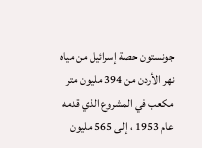جونستون حصة إسرائيل من مياه نهر الأردن من 394 مليون متر مكعب في المشروع الذي قدمه عام 1953 ، إلى 565 مليون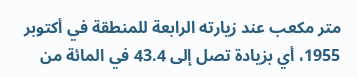متر مكعب عند زيارته الرابعة للمنطقة في أكتوبر 1955، أي بزيادة تصل إلى 43.4 في المائة من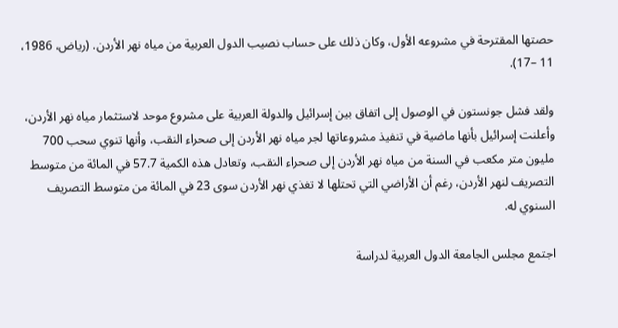حصتها المقترحة في مشروعه الأول، وكان ذلك على حساب نصيب الدول العربية من مياه نهر الأردن. (رياض، 1986، 11 –17).

ولقد فشل جونستون في الوصول إلى اتفاق بين إسرائيل والدولة العربية على مشروع موحد لاستثمار مياه نهر الأردن، وأعلنت إسرائيل بأنها ماضية في تنفيذ مشروعاتها لجر مياه نهر الأردن إلى صحراء النقب، وأنها تنوي سحب 700 مليون متر مكعب في السنة من مياه نهر الأردن إلى صحراء النقب، وتعادل هذه الكمية 57.7 في المائة من متوسط التصريف لنهر الأردن، رغم أن الأراضي التي تحتلها لا تغذي نهر الأردن سوى 23 في المائة من متوسط التصريف السنوي له.

اجتمع مجلس الجامعة الدول العربية لدراسة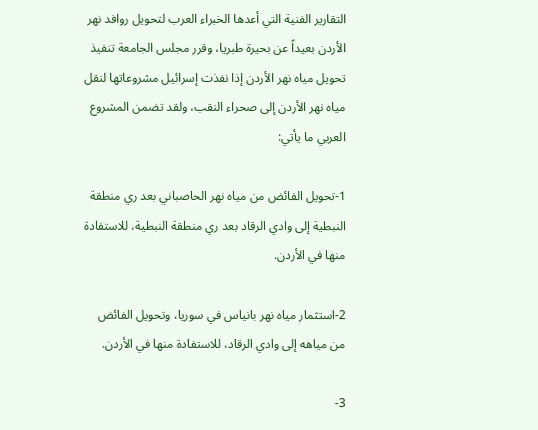التقارير الفنية التي أعدها الخبراء العرب لتحويل روافد نهر الأردن بعيداً عن بحيرة طبريا، وقرر مجلس الجامعة تنفيذ تحويل مياه نهر الأردن إذا نفذت إسرائيل مشروعاتها لنقل مياه نهر الأردن إلى صحراء النقب، ولقد تضمن المشروع العربي ما يأتي:

1-تحويل الفائض من مياه نهر الحاصباني بعد ري منطقة النبطية إلى وادي الرقاد بعد ري منطقة النبطية، للاستفادة منها في الأردن.

2-استثمار مياه نهر بانياس في سوريا، وتحويل الفائض من مياهه إلى وادي الرقاد، للاستفادة منها في الأردن.

3-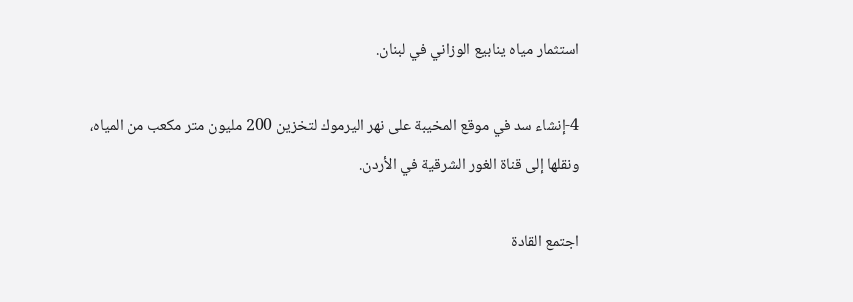استثمار مياه ينابيع الوزاني في لبنان.

4-إنشاء سد في موقع المخيبة على نهر اليرموك لتخزين 200 مليون متر مكعب من المياه، ونقلها إلى قناة الغور الشرقية في الأردن.

اجتمع القادة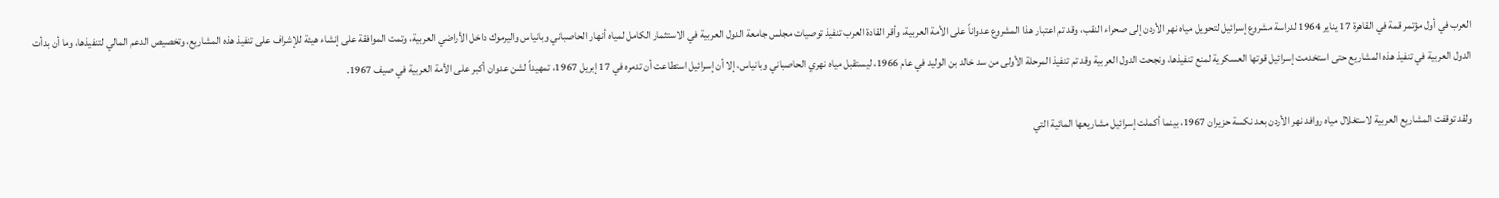العرب في أول مؤتمر قمة في القاهرة 17 يناير 1964 لدراسة مشروع إسرائيل لتحويل مياه نهر الأردن إلى صحراء النقب، وقد تم اعتبار هذا المشروع عدواناً على الأمة العربية، وأقر القادة العرب تنفيذ توصيات مجلس جامعة الدول العربية في الاستثمار الكامل لمياه أنهار الحاصباني وبانياس واليرموك داخل الأراضي العربية، وتمت الموافقة على إنشاء هيئة للإشراف على تنفيذ هذه المشاريع، وتخصيص الدعم المالي لتنفيذها، وما أن بدأت الدول العربية في تنفيذ هذه المشاريع حتى استخدمت إسرائيل قوتها العسكرية لمنع تنفيذها، ونجحت الدول العربية وقد تم تنفيذ المرحلة الأولى من سد خالد بن الوليد في عام 1966، ليستقبل مياه نهري الحاصباني وبانياس، إلا أن إسرائيل استطاعت أن تدمره في 17 إبريل 1967، تمهيداً لشن عدوان أكبر على الأمة العربية في صيف 1967.

ولقد توقفت المشاريع العربية لاستغلال مياه روافد نهر الأردن بعد نكسة حزيران 1967، بينما أكملت إسرائيل مشاريعها المائية التي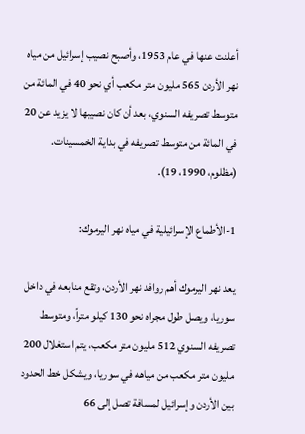أعلنت عنها في عام 1953، وأصبح نصيب إسرائيل من مياه نهر الأردن 565 مليون متر مكعب أي نحو 40 في المائة من متوسط تصريفه السنوي، بعد أن كان نصيبها لا يزيد عن 20 في المائة من متوسط تصريفه في بداية الخمسينات. (مظلوم، 1990، 19).

1-الأطماع الإسرائيلية في مياه نهر اليرموك:

يعد نهر اليرموك أهم روافد نهر الأردن، وتقع منابعه في داخل سوريا، ويصل طول مجراه نحو 130 كيلو متراً، ومتوسط تصريفه السنوي 512 مليون متر مكعب، يتم استغلال 200 مليون متر مكعب من مياهه في سوريا، ويشكل خط الحدود بين الأردن وإسرائيل لمسافة تصل إلى 66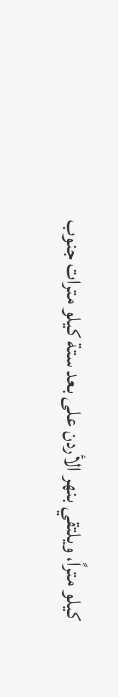كيلو متراً، ويلتقي بنهر الأردن على بعد ستة كيلو مترات جنوب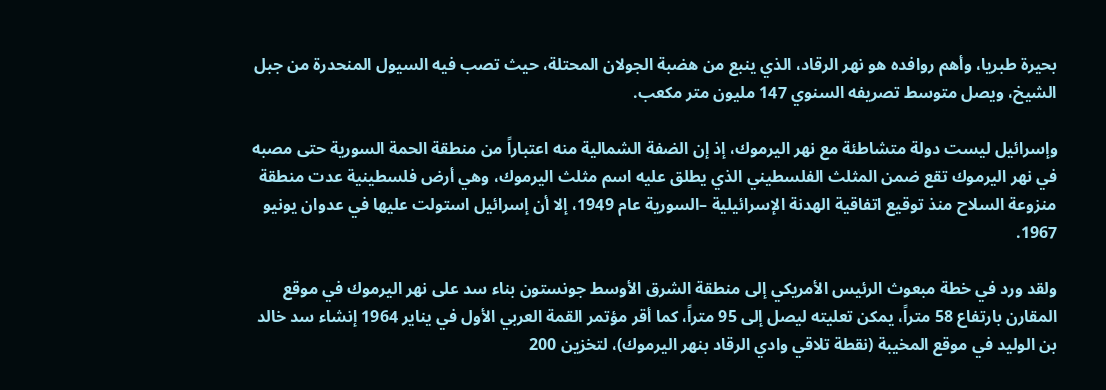بحيرة طبريا، وأهم روافده هو نهر الرقاد، الذي ينبع من هضبة الجولان المحتلة، حيث تصب فيه السيول المنحدرة من جبل الشيخ، ويصل متوسط تصريفه السنوي 147 مليون متر مكعب.

وإسرائيل ليست دولة متشاطئة مع نهر اليرموك، إذ إن الضفة الشمالية منه اعتباراً من منطقة الحمة السورية حتى مصبه في نهر اليرموك تقع ضمن المثلث الفلسطيني الذي يطلق عليه اسم مثلث اليرموك، وهي أرض فلسطينية عدت منطقة منزوعة السلاح منذ توقيع اتفاقية الهدنة الإسرائيلية –السورية عام 1949، إلا أن إسرائيل استولت عليها في عدوان يونيو 1967.

ولقد ورد في خطة مبعوث الرئيس الأمريكي إلى منطقة الشرق الأوسط جونستون بناء سد على نهر اليرموك في موقع المقارن بارتفاع 58 متراً، يمكن تعليته ليصل إلى 95 متراً، كما أقر مؤتمر القمة العربي الأول في يناير 1964 إنشاء سد خالد بن الوليد في موقع المخيبة (نقطة تلاقي وادي الرقاد بنهر اليرموك)، لتخزين 200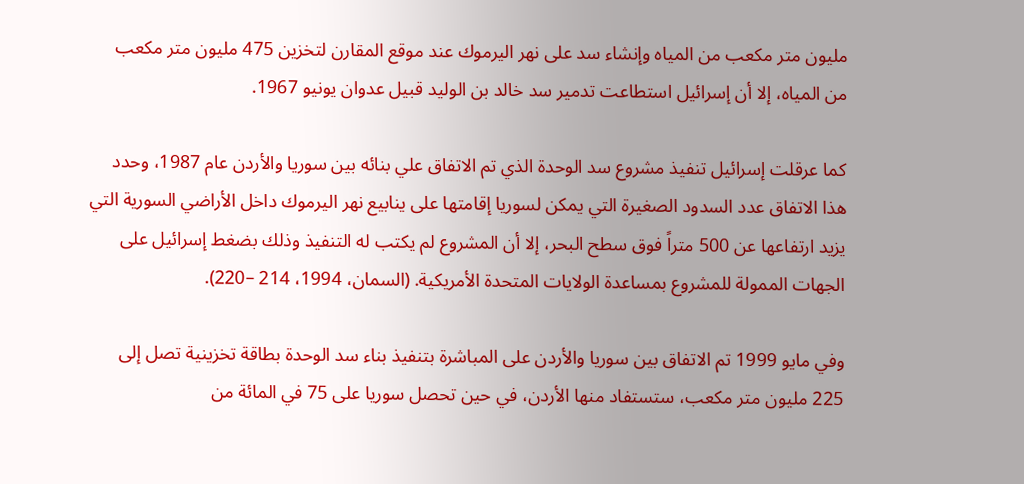مليون متر مكعب من المياه وإنشاء سد على نهر اليرموك عند موقع المقارن لتخزين 475 مليون متر مكعب من المياه، إلا أن إسرائيل استطاعت تدمير سد خالد بن الوليد قبيل عدوان يونيو 1967.

كما عرقلت إسرائيل تنفيذ مشروع سد الوحدة الذي تم الاتفاق علي بنائه بين سوريا والأردن عام 1987، وحدد هذا الاتفاق عدد السدود الصغيرة التي يمكن لسوريا إقامتها على ينابيع نهر اليرموك داخل الأراضي السورية التي يزيد ارتفاعها عن 500 متراً فوق سطح البحر، إلا أن المشروع لم يكتب له التنفيذ وذلك بضغط إسرائيل على الجهات الممولة للمشروع بمساعدة الولايات المتحدة الأمريكية. (السمان، 1994، 214 –220).

وفي مايو 1999 تم الاتفاق بين سوريا والأردن على المباشرة بتنفيذ بناء سد الوحدة بطاقة تخزينية تصل إلى 225 مليون متر مكعب، ستستفاد منها الأردن، في حين تحصل سوريا على 75 في المائة من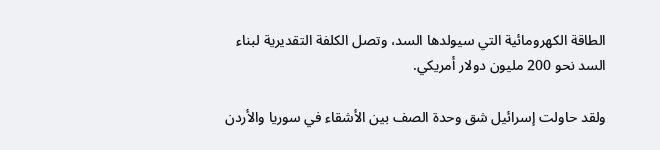الطاقة الكهرومائية التي سيولدها السد، وتصل الكلفة التقديرية لبناء السد نحو 200 مليون دولار أمريكي.

ولقد حاولت إسرائيل شق وحدة الصف بين الأشقاء في سوريا والأردن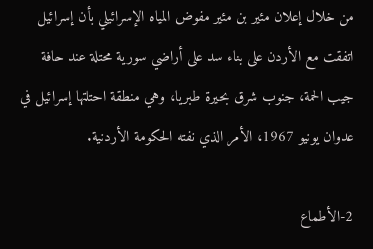من خلال إعلان مئير بن مئير مفوض المياه الإسرائيلي بأن إسرائيل اتفقت مع الأردن على بناء سد على أراضي سورية محتلة عند حافة جيب الحمة، جنوب شرق بحيرة طبريا، وهي منطقة احتلتها إسرائيل في عدوان يونيو 1967، الأمر الذي نفته الحكومة الأردنية.

2-الأطماع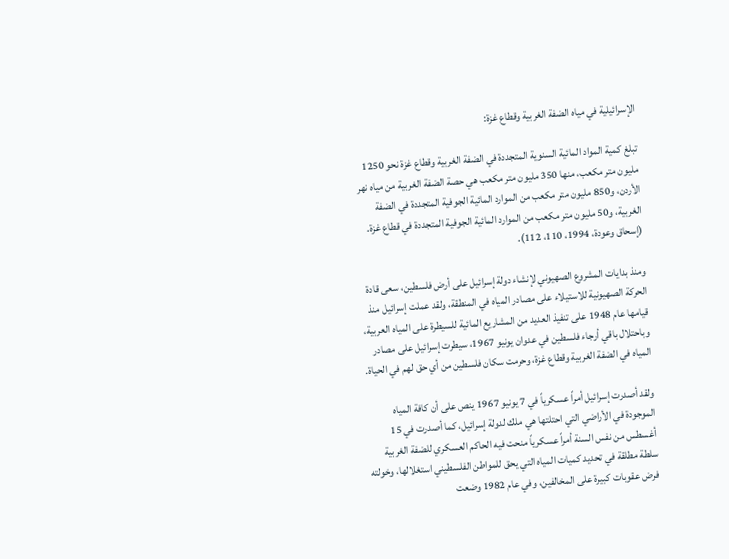الإسرائيلية في مياه الضفة الغربية وقطاع غزة:

تبلغ كمية المواد المائية السنوية المتجددة في الضفة الغربية وقطاع غزة نحو 1250 مليون متر مكعب، منها 350 مليون متر مكعب هي حصة الضفة الغربية من مياه نهر الأردن، و850 مليون متر مكعب من الموارد المائية الجوفية المتجددة في الضفة الغربية، و50 مليون متر مكعب من الموارد المائية الجوفية المتجددة في قطاع غزة. (إسحاق وعودة، 1994، 110، 112).

ومنذ بدايات المشروع الصهيوني لإنشاء دولة إسرائيل على أرض فلسطين، سعى قادة الحركة الصهيونية للاستيلاء على مصادر المياه في المنطقة، ولقد عملت إسرائيل منذ قيامها عام 1948 على تنفيذ العديد من المشاريع المائية للسيطرة على المياه العربية، وباحتلال باقي أرجاء فلسطين في عدوان يونيو 1967، سيطرت إسرائيل على مصادر المياه في الضفة الغربية وقطاع غزة، وحرمت سكان فلسطين من أي حق لهم في الحياة.

ولقد أصدرت إسرائيل أمراً عسكرياً في 7 يونيو 1967 ينص على أن كافة المياه الموجودة في الأراضي التي احتلتها هي ملك لدولة إسرائيل، كما أصدرت في 15 أغسطس من نفس السنة أمراً عسكرياً منحت فيه الحاكم العسكري للضفة الغربية سلطة مطلقة في تحديد كميات المياه التي يحق للمواطن الفلسطيني استغلالها، وخولته فرض عقوبات كبيرة على المخالفين، وفي عام 1982 وضعت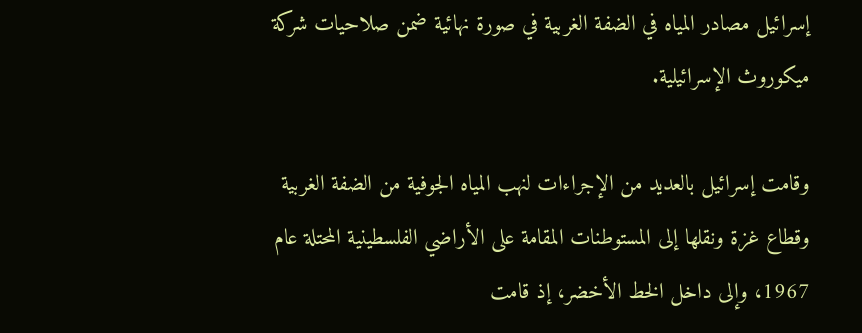إسرائيل مصادر المياه في الضفة الغربية في صورة نهائية ضمن صلاحيات شركة ميكوروث الإسرائيلية.

وقامت إسرائيل بالعديد من الإجراءات لنهب المياه الجوفية من الضفة الغربية وقطاع غزة ونقلها إلى المستوطنات المقامة على الأراضي الفلسطينية المحتلة عام 1967، وإلى داخل الخط الأخضر، إذ قامت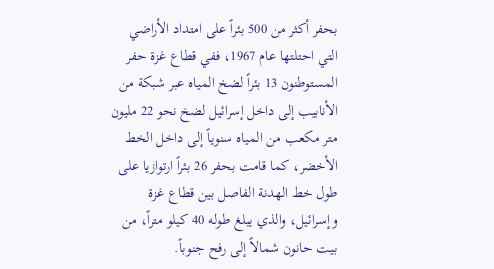بحفر أكثر من 500 بئراً على امتداد الأراضي التي احتلتها عام 1967، ففي قطاع غزة حفر المستوطنون 13 بئراً لضخ المياه عبر شبكة من الأنابيب إلى داخل إسرائيل لضخ نحو 22 مليون متر مكعب من المياه سنوياً إلى داخل الخط الأخضر، كما قامت بحفر 26 بئراً ارتوازيا على طول خط الهدنة الفاصل بين قطاع غزة وإسرائيل، والذي يبلغ طوله 40 كيلو متراً، من بيت حانون شمالاً إلى رفح جنوباً.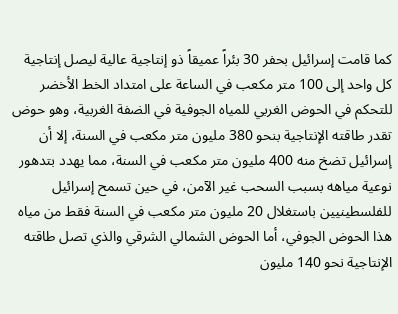كما قامت إسرائيل بحفر 30 بئراً عميقاً ذو إنتاجية عالية ليصل إنتاجية كل واحد إلى 100 متر مكعب في الساعة على امتداد الخط الأخضر للتحكم في الحوض الغربي للمياه الجوفية في الضفة الغربية، وهو حوض تقدر طاقته الإنتاجية بنحو 380 مليون متر مكعب في السنة، إلا أن إسرائيل تضخ منه 400 مليون متر مكعب في السنة، مما يهدد بتدهور نوعية مياهه بسبب السحب غير الآمن، في حين تسمح إسرائيل للفلسطينيين باستغلال 20 مليون متر مكعب في السنة فقط من مياه هذا الحوض الجوفي، أما الحوض الشمالي الشرقي والذي تصل طاقته الإنتاجية نحو 140 مليون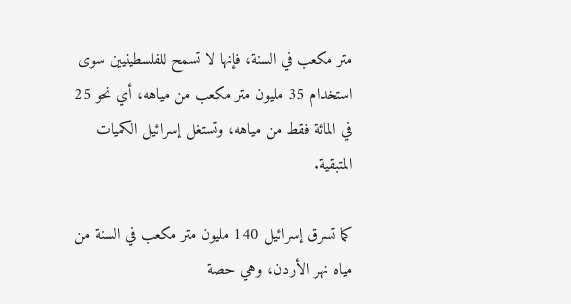متر مكعب في السنة، فإنها لا تسمح للفلسطينيين سوى استخدام 35 مليون متر مكعب من مياهه، أي نحو 25 في المائة فقط من مياهه، وتستغل إسرائيل الكميات المتبقية.

كما تسرق إسرائيل 140 مليون متر مكعب في السنة من مياه نهر الأردن، وهي حصة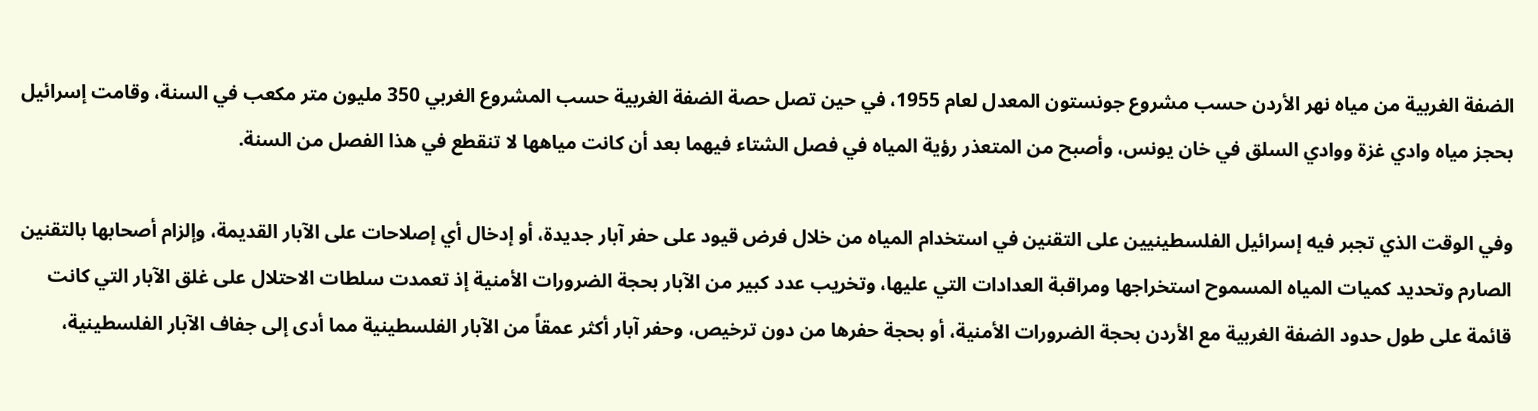الضفة الغربية من مياه نهر الأردن حسب مشروع جونستون المعدل لعام 1955، في حين تصل حصة الضفة الغربية حسب المشروع الغربي 350 مليون متر مكعب في السنة، وقامت إسرائيل بحجز مياه وادي غزة ووادي السلق في خان يونس، وأصبح من المتعذر رؤية المياه في فصل الشتاء فيهما بعد أن كانت مياهها لا تنقطع في هذا الفصل من السنة.

وفي الوقت الذي تجبر فيه إسرائيل الفلسطينيين على التقنين في استخدام المياه من خلال فرض قيود على حفر آبار جديدة، أو إدخال أي إصلاحات على الآبار القديمة، وإلزام أصحابها بالتقنين الصارم وتحديد كميات المياه المسموح استخراجها ومراقبة العدادات التي عليها، وتخريب عدد كبير من الآبار بحجة الضرورات الأمنية إذ تعمدت سلطات الاحتلال على غلق الآبار التي كانت قائمة على طول حدود الضفة الغربية مع الأردن بحجة الضرورات الأمنية، أو بحجة حفرها من دون ترخيص، وحفر آبار أكثر عمقاً من الآبار الفلسطينية مما أدى إلى جفاف الآبار الفلسطينية،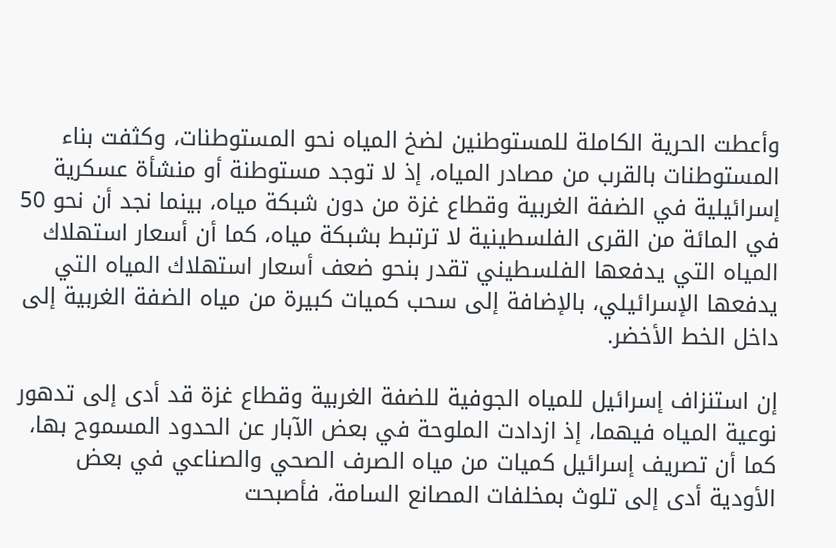وأعطت الحرية الكاملة للمستوطنين لضخ المياه نحو المستوطنات، وكثفت بناء المستوطنات بالقرب من مصادر المياه، إذ لا توجد مستوطنة أو منشأة عسكرية إسرائيلية في الضفة الغربية وقطاع غزة من دون شبكة مياه، بينما نجد أن نحو 50 في المائة من القرى الفلسطينية لا ترتبط بشبكة مياه، كما أن أسعار استهلاك المياه التي يدفعها الفلسطيني تقدر بنحو ضعف أسعار استهلاك المياه التي يدفعها الإسرائيلي، بالإضافة إلى سحب كميات كبيرة من مياه الضفة الغربية إلى داخل الخط الأخضر.

إن استنزاف إسرائيل للمياه الجوفية للضفة الغربية وقطاع غزة قد أدى إلى تدهور نوعية المياه فيهما، إذ ازدادت الملوحة في بعض الآبار عن الحدود المسموح بها، كما أن تصريف إسرائيل كميات من مياه الصرف الصحي والصناعي في بعض الأودية أدى إلى تلوث بمخلفات المصانع السامة، فأصبحت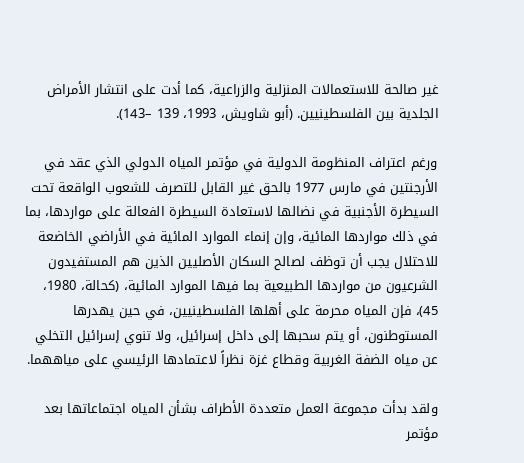غير صالحة للاستعمالات المنزلية والزراعية، كما أدت على انتشار الأمراض الجلدية بين الفلسطينيين. (أبو شاويش، 1993، 139 –143).

ورغم اعتراف المنظومة الدولية في مؤتمر المياه الدولي الذي عقد في الأرجنتين في مارس 1977 بالحق غير القابل للتصرف للشعوب الواقعة تحت السيطرة الأجنبية في نضالها لاستعادة السيطرة الفعالة على مواردها، بما في ذلك مواردها المائية، وإن إنماء الموارد المائية في الأراضي الخاضعة للاحتلال يجب أن توظف لصالح السكان الأصليين الذين هم المستفيدون الشرعيون من مواردها الطبيعية بما فيها الموارد المائية، (كحالة، 1980، 45)، فإن المياه محرمة على أهلها الفلسطينيين، في حين يهدرها المستوطنون، أو يتم سحبها إلى داخل إسرائيل، ولا تنوي إسرائيل التخلي عن مياه الضفة الغربية وقطاع غزة نظراً لاعتمادها الرئيسي على مياههما.

ولقد بدأت مجموعة العمل متعددة الأطراف بشأن المياه اجتماعاتها بعد مؤتمر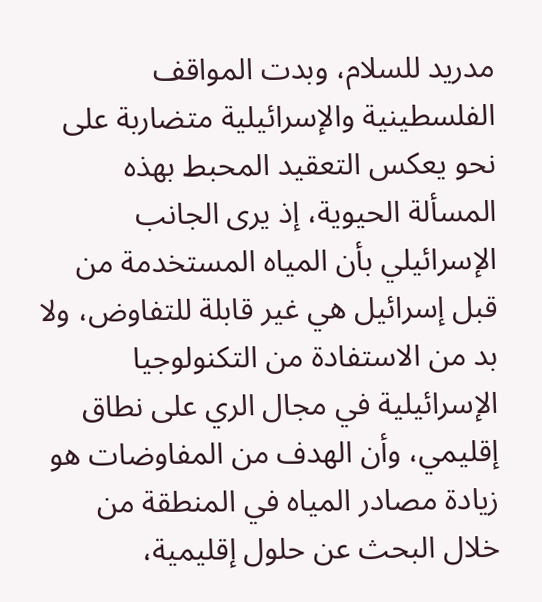مدريد للسلام، وبدت المواقف الفلسطينية والإسرائيلية متضاربة على نحو يعكس التعقيد المحبط بهذه المسألة الحيوية، إذ يرى الجانب الإسرائيلي بأن المياه المستخدمة من قبل إسرائيل هي غير قابلة للتفاوض، ولا بد من الاستفادة من التكنولوجيا الإسرائيلية في مجال الري على نطاق إقليمي، وأن الهدف من المفاوضات هو زيادة مصادر المياه في المنطقة من خلال البحث عن حلول إقليمية،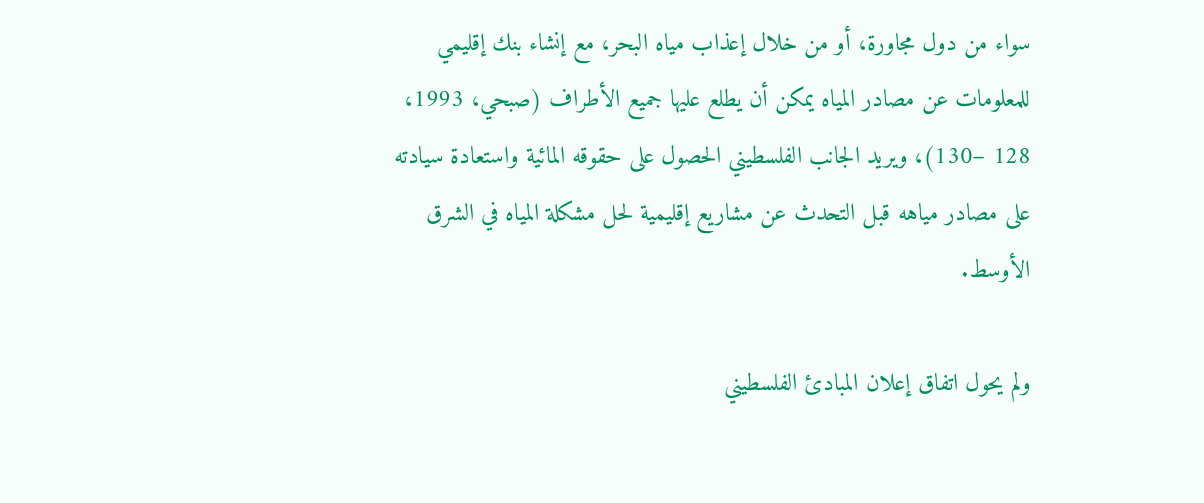سواء من دول مجاورة، أو من خلال إعذاب مياه البحر، مع إنشاء بنك إقليمي للمعلومات عن مصادر المياه يمكن أن يطلع عليها جميع الأطراف (صبحي، 1993، 128 –130)، ويريد الجانب الفلسطيني الحصول على حقوقه المائية واستعادة سيادته على مصادر مياهه قبل التحدث عن مشاريع إقليمية لحل مشكلة المياه في الشرق الأوسط.

ولم يحول اتفاق إعلان المبادئ الفلسطيني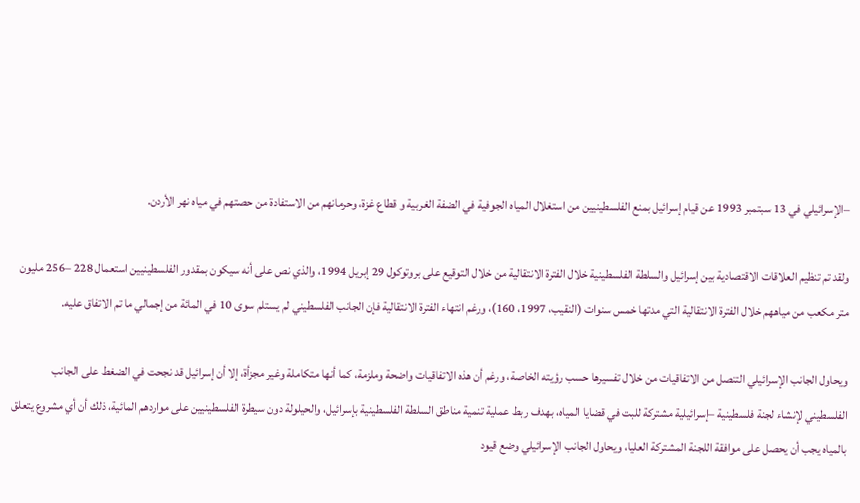–الإسرائيلي في 13 سبتمبر 1993 عن قيام إسرائيل بمنع الفلسطينيين من استغلال المياه الجوفية في الضفة الغربية و قطاع غزة، وحرمانهم من الاستفادة من حصتهم في مياه نهر الأردن.

ولقد تم تنظيم العلاقات الاقتصادية بين إسرائيل والسلطة الفلسطينية خلال الفترة الانتقالية من خلال التوقيع على بروتوكول 29 إبريل 1994، والذي نص على أنه سيكون بمقدور الفلسطينيين استعمال 228 –256 مليون متر مكعب من مياههم خلال الفترة الانتقالية التي مدتها خمس سنوات (النقيب، 1997، 160)، ورغم انتهاء الفترة الانتقالية فإن الجانب الفلسطيني لم يستلم سوى 10 في المائة من إجمالي ما تم الاتفاق عليه.

ويحاول الجانب الإسرائيلي التنصل من الاتفاقيات من خلال تفسيرها حسب رؤيته الخاصة، ورغم أن هذه الاتفاقيات واضحة وملزمة، كما أنها متكاملة وغير مجزأة، إلا أن إسرائيل قد نجحت في الضغط على الجانب الفلسطيني لإنشاء لجنة فلسطينية –إسرائيلية مشتركة للبت في قضايا المياه، بهدف ربط عملية تنمية مناطق السلطة الفلسطينية بإسرائيل، والحيلولة دون سيطرة الفلسطينيين على مواردهم المائية، ذلك أن أي مشروع يتعلق بالمياه يجب أن يحصل على موافقة اللجنة المشتركة العليا، ويحاول الجانب الإسرائيلي وضع قيود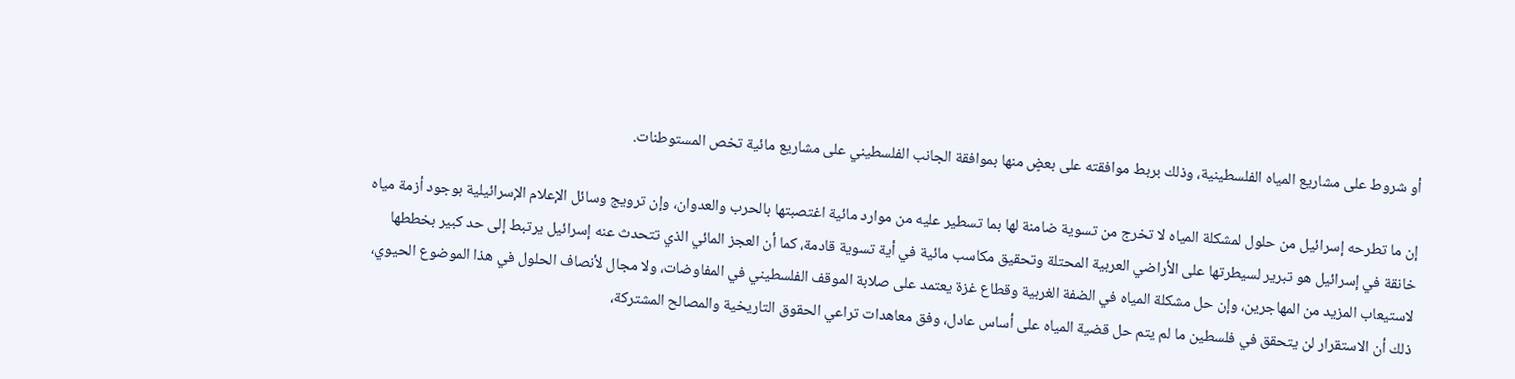أو شروط على مشاريع المياه الفلسطينية، وذلك بربط موافقته على بعضٍ منها بموافقة الجانب الفلسطيني على مشاريع مائية تخص المستوطنات.

إن ما تطرحه إسرائيل من حلول لمشكلة المياه لا تخرج من تسوية ضامنة لها بما تسطير عليه من موارد مائية اغتصبتها بالحرب والعدوان، وإن ترويج وسائل الإعلام الإسرائيلية بوجود أزمة مياه خانقة في إسرائيل هو تبرير لسيطرتها على الأراضي العربية المحتلة وتحقيق مكاسب مائية في أية تسوية قادمة، كما أن العجز المائي الذي تتحدث عنه إسرائيل يرتبط إلى حد كبير بخططها لاستيعاب المزيد من المهاجرين، وإن حل مشكلة المياه في الضفة الغربية وقطاع غزة يعتمد على صلابة الموقف الفلسطيني في المفاوضات، ولا مجال لأنصاف الحلول في هذا الموضوع الحيوي، ذلك أن الاستقرار لن يتحقق في فلسطين ما لم يتم حل قضية المياه على أساس عادل، وفق معاهدات تراعي الحقوق التاريخية والمصالح المشتركة،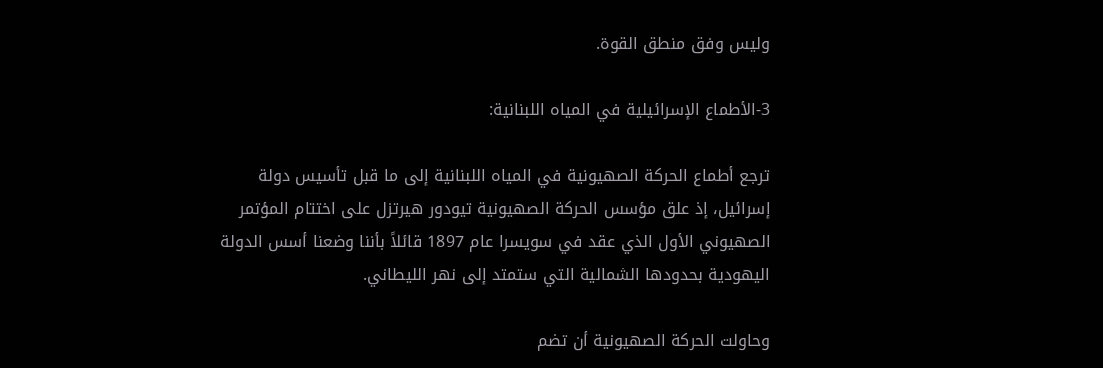وليس وفق منطق القوة.

3-الأطماع الإسرائيلية في المياه اللبنانية:

ترجع أطماع الحركة الصهيونية في المياه اللبنانية إلى ما قبل تأسيس دولة إسرائيل، إذ علق مؤسس الحركة الصهيونية تيودور هيرتزل على اختتام المؤتمر الصهيوني الأول الذي عقد في سويسرا عام 1897 قائلاً بأننا وضعنا أسس الدولة اليهودية بحدودها الشمالية التي ستمتد إلى نهر الليطاني.

وحاولت الحركة الصهيونية أن تضم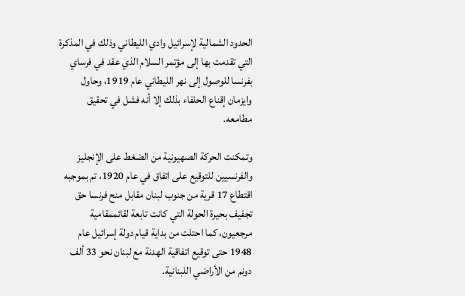الحدود الشمالية لإسرائيل وادي الليطاني وذلك في المذكرة التي تقدمت بها إلى مؤتمر السلام الذي عقد في فرساي بفرنسا للوصول إلى نهر الليطاني عام 1919، وحاول وايزمان إقناع الحلفاء بذلك إلا أنه فشل في تحقيق مطامعه.

وتمكنت الحركة الصهيونية من الضغط على الإنجليز والفرنسيين للتوقيع على اتفاق في عام 1920، تم بموجبه اقتطاع 17 قرية من جنوب لبنان مقابل منح فرنسا حق تجفيف بحيرة الحولة التي كانت تابعة لقائممقامية مرجعيون، كما احتلت من بداية قيام دولة إسرائيل عام 1948 حتى توقيع اتفاقية الهدنة مع لبنان نحو 33 ألف دونم من الأراضي اللبنانية.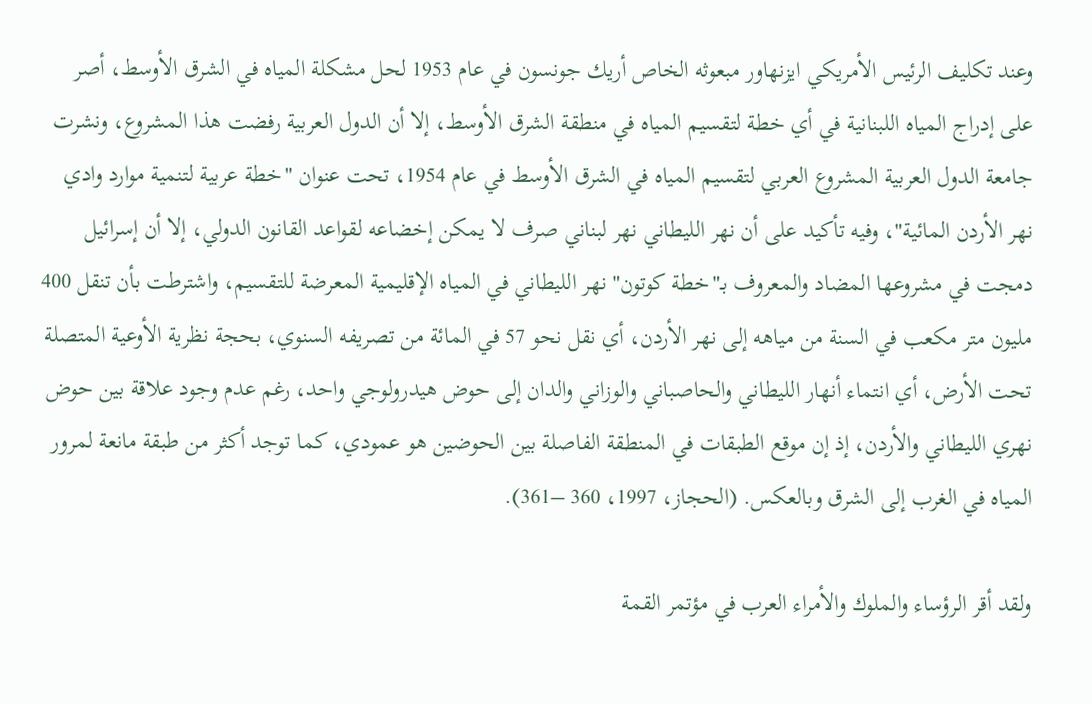وعند تكليف الرئيس الأمريكي ايزنهاور مبعوثه الخاص أريك جونسون في عام 1953 لحل مشكلة المياه في الشرق الأوسط، أصر على إدراج المياه اللبنانية في أي خطة لتقسيم المياه في منطقة الشرق الأوسط، إلا أن الدول العربية رفضت هذا المشروع، ونشرت جامعة الدول العربية المشروع العربي لتقسيم المياه في الشرق الأوسط في عام 1954، تحت عنوان "خطة عربية لتنمية موارد وادي نهر الأردن المائية"، وفيه تأكيد على أن نهر الليطاني نهر لبناني صرف لا يمكن إخضاعه لقواعد القانون الدولي، إلا أن إسرائيل دمجت في مشروعها المضاد والمعروف بـ"خطة كوتون" نهر الليطاني في المياه الإقليمية المعرضة للتقسيم، واشترطت بأن تنقل 400 مليون متر مكعب في السنة من مياهه إلى نهر الأردن، أي نقل نحو 57 في المائة من تصريفه السنوي، بحجة نظرية الأوعية المتصلة تحت الأرض، أي انتماء أنهار الليطاني والحاصباني والوزاني والدان إلى حوض هيدرولوجي واحد، رغم عدم وجود علاقة بين حوض نهري الليطاني والأردن، إذ إن موقع الطبقات في المنطقة الفاصلة بين الحوضين هو عمودي، كما توجد أكثر من طبقة مانعة لمرور المياه في الغرب إلى الشرق وبالعكس. (الحجاز، 1997، 360 –361).

ولقد أقر الرؤساء والملوك والأمراء العرب في مؤتمر القمة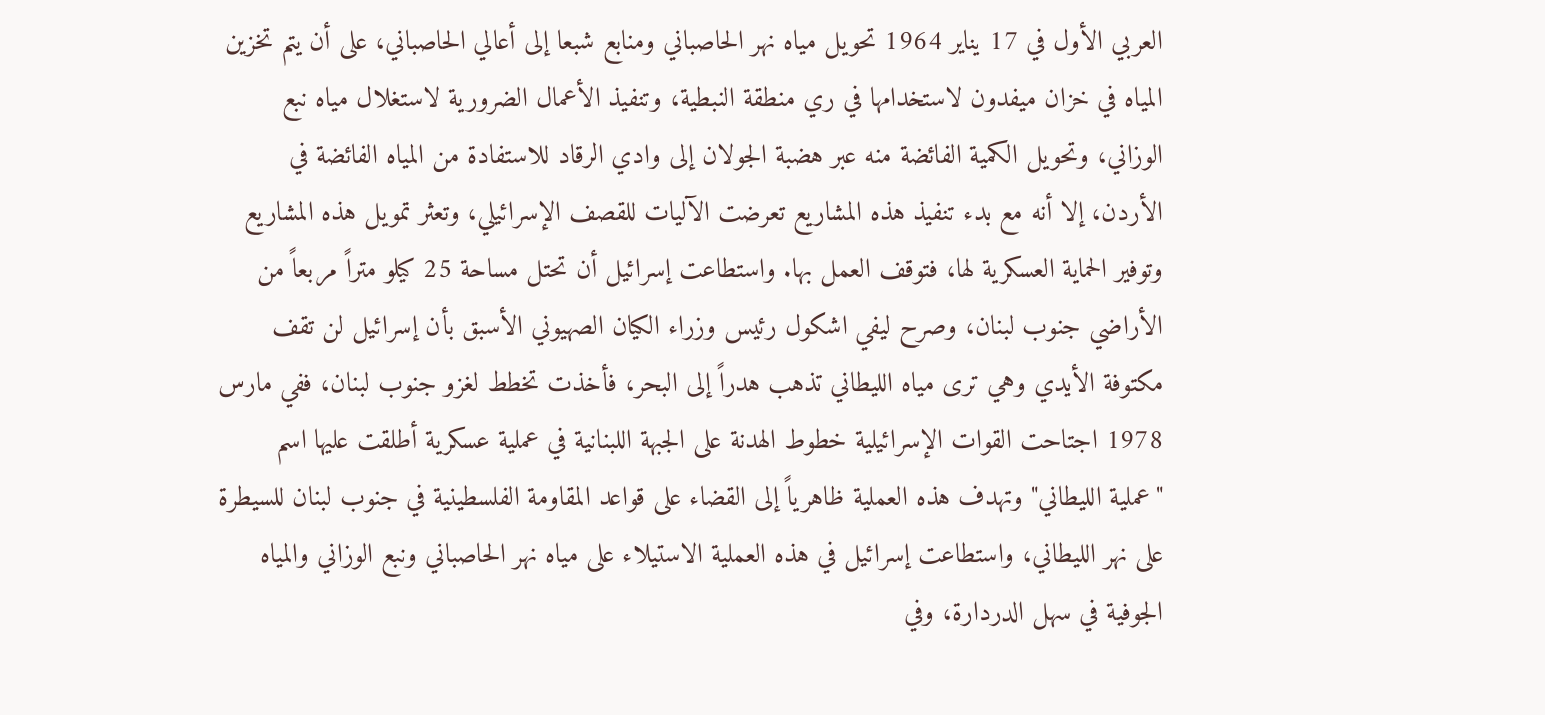العربي الأول في 17 يناير 1964 تحويل مياه نهر الحاصباني ومنابع شبعا إلى أعالي الحاصباني، على أن يتم تخزين المياه في خزان ميفدون لاستخدامها في ري منطقة النبطية، وتنفيذ الأعمال الضرورية لاستغلال مياه نبع الوزاني، وتحويل الكمية الفائضة منه عبر هضبة الجولان إلى وادي الرقاد للاستفادة من المياه الفائضة في الأردن، إلا أنه مع بدء تنفيذ هذه المشاريع تعرضت الآليات للقصف الإسرائيلي، وتعثر تمويل هذه المشاريع وتوفير الحماية العسكرية لها، فتوقف العمل بها. واستطاعت إسرائيل أن تحتل مساحة 25 كيلو متراً مربعاً من الأراضي جنوب لبنان، وصرح ليفي اشكول رئيس وزراء الكيان الصهيوني الأسبق بأن إسرائيل لن تقف مكتوفة الأيدي وهي ترى مياه الليطاني تذهب هدراً إلى البحر، فأخذت تخطط لغزو جنوب لبنان، ففي مارس 1978 اجتاحت القوات الإسرائيلية خطوط الهدنة على الجبهة اللبنانية في عملية عسكرية أطلقت عليها اسم "عملية الليطاني" وتهدف هذه العملية ظاهرياً إلى القضاء على قواعد المقاومة الفلسطينية في جنوب لبنان للسيطرة على نهر الليطاني، واستطاعت إسرائيل في هذه العملية الاستيلاء على مياه نهر الحاصباني ونبع الوزاني والمياه الجوفية في سهل الدردارة، وفي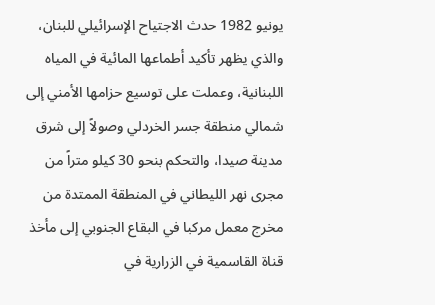يونيو 1982 حدث الاجتياح الإسرائيلي للبنان، والذي يظهر تأكيد أطماعها المائية في المياه اللبنانية، وعملت على توسيع حزامها الأمني إلى شمالي منطقة جسر الخردلي وصولاً إلى شرق مدينة صيدا، والتحكم بنحو 30 كيلو متراً من مجرى نهر الليطاني في المنطقة الممتدة من مخرج معمل مركبا في البقاع الجنوبي إلى مأخذ قناة القاسمية في الزرارية في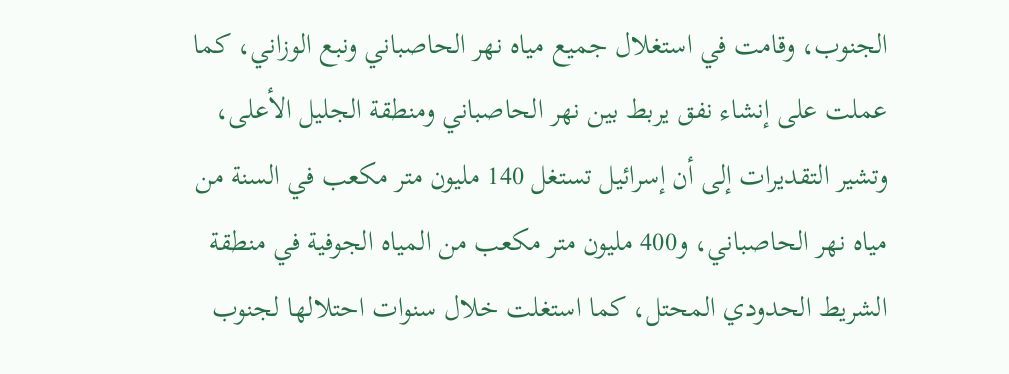الجنوب، وقامت في استغلال جميع مياه نهر الحاصباني ونبع الوزاني، كما عملت على إنشاء نفق يربط بين نهر الحاصباني ومنطقة الجليل الأعلى، وتشير التقديرات إلى أن إسرائيل تستغل 140 مليون متر مكعب في السنة من مياه نهر الحاصباني، و400 مليون متر مكعب من المياه الجوفية في منطقة الشريط الحدودي المحتل، كما استغلت خلال سنوات احتلالها لجنوب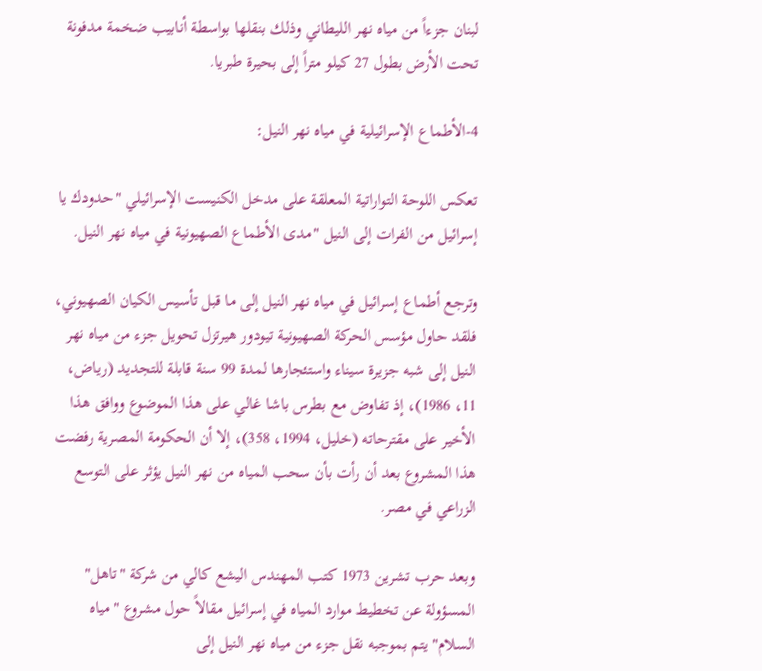لبنان جزءاً من مياه نهر الليطاني وذلك بنقلها بواسطة أنابيب ضخمة مدفونة تحت الأرض بطول 27 كيلو متراً إلى بحيرة طبريا.

4-الأطماع الإسرائيلية في مياه نهر النيل:

تعكس اللوحة التواراتية المعلقة على مدخل الكنيست الإسرائيلي "حدودك يا إسرائيل من الفرات إلى النيل "مدى الأطماع الصهيونية في مياه نهر النيل.

وترجع أطماع إسرائيل في مياه نهر النيل إلى ما قبل تأسيس الكيان الصهيوني، فلقد حاول مؤسس الحركة الصهيونية تيودور هيرتزل تحويل جزء من مياه نهر النيل إلى شبه جزيرة سيناء واستئجارها لمدة 99 سنة قابلة للتجديد (رياض، 11، 1986)، إذ تفاوض مع بطرس باشا غالي على هذا الموضوع ووافق هذا الأخير على مقترحاته (خليل، 1994، 358)، إلا أن الحكومة المصرية رفضت هذا المشروع بعد أن رأت بأن سحب المياه من نهر النيل يؤثر على التوسع الزراعي في مصر.

وبعد حرب تشرين 1973 كتب المهندس اليشع كالي من شركة "تاهل" المسؤولة عن تخطيط موارد المياه في إسرائيل مقالاً حول مشروع "مياه السلام" يتم بموجبه نقل جزء من مياه نهر النيل إلى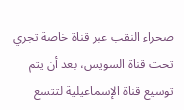صحراء النقب عبر قناة خاصة تجري تحت قناة السويس، بعد أن يتم توسيع قناة الإسماعيلية لتتسع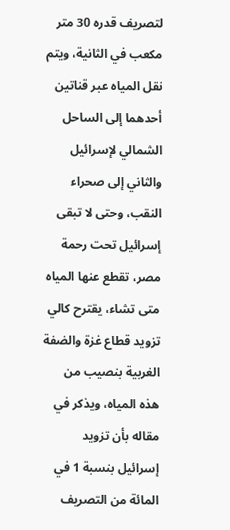لتصريف قدره 30 متر مكعب في الثانية، ويتم نقل المياه عبر قناتين أحدهما إلى الساحل الشمالي لإسرائيل والثاني إلى صحراء النقب، وحتى لا تبقى إسرائيل تحت رحمة مصر، تقطع عنها المياه متى تشاء، يقترح كالي تزويد قطاع غزة والضفة الغربية بنصيب من هذه المياه، ويذكر في مقاله بأن تزويد إسرائيل بنسبة 1 في المائة من التصريف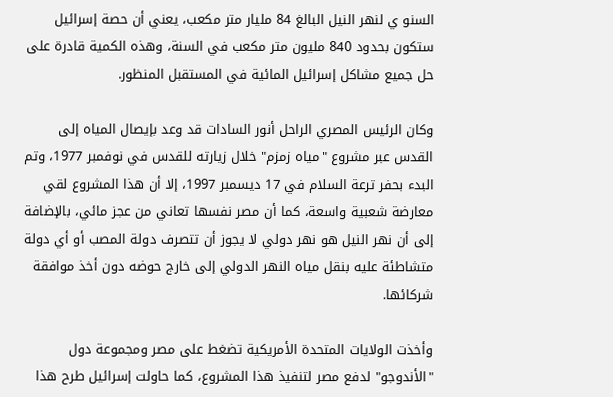السنو ي لنهر النيل البالغ 84 مليار متر مكعب، يعني أن حصة إسرائيل ستكون بحدود 840 مليون متر مكعب في السنة، وهذه الكمية قادرة على حل جميع مشاكل إسرائيل المائية في المستقبل المنظور.

وكان الرئيس المصري الراحل أنور السادات قد وعد بإيصال المياه إلى القدس عبر مشروع "مياه زمزم" خلال زيارته للقدس في نوفمبر 1977، وتم البدء بحفر ترعة السلام في 17 ديسمبر 1997، إلا أن هذا المشروع لقي معارضة شعبية واسعة، كما أن مصر نفسها تعاني من عجز مائي، بالإضافة إلى أن نهر النيل هو نهر دولي لا يجوز أن تتصرف دولة المصب أو أي دولة متشاطئة عليه بنقل مياه النهر الدولي إلى خارج حوضه دون أخذ موافقة شركائها.

وأخذت الولايات المتحدة الأمريكية تضغط على مصر ومجموعة دول "الأندوجو" لدفع مصر لتنفيذ هذا المشروع، كما حاولت إسرائيل طرح هذا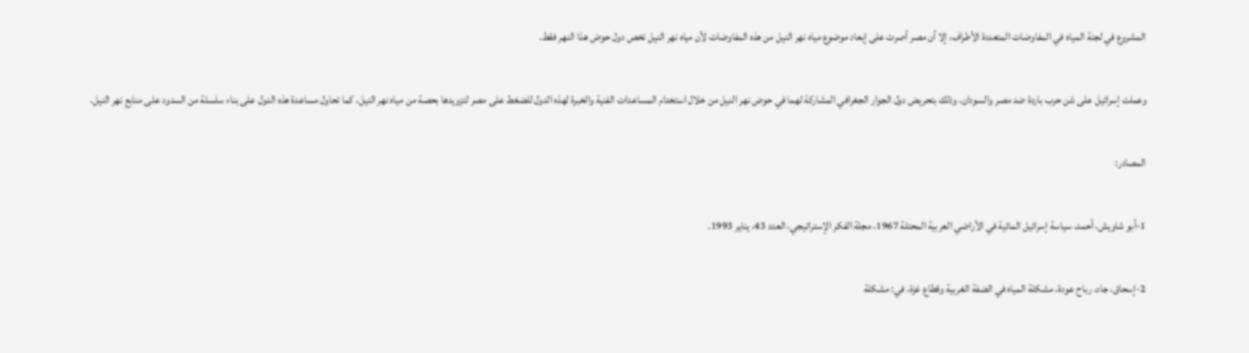المشروع في لجنة المياه في المفاوضات المتعددة الأطراف، إلا أن مصر أصرت على إبعاد موضوع مياه نهر النيل من هذه المفاوضات لأن مياه نهر النيل تخص دول حوض هذا النهر فقط.

وعملت إسرائيل على شن حرب باردة ضد مصر والسودان، وذلك بتحريض دول الجوار الجغرافي المشاركة لهما في حوض نهر النيل من خلال استخدام المساعدات الفنية والخبرة لهذه الدول للضغط على مصر لتزويدها بحصة من مياه نهر النيل، كما تحاول مساعدة هذه الدول على بناء سلسلة من السدود على منابع نهر النيل.

المصادر:

1-أبو شاويش، أحمد، سياسة إسرائيل المائية في الأراضي العربية المحتلة 1967، مجلة الفكر الإستراتيجي، العدد 43، يناير 1993.

2-إسحاق، جاد، رباح عودة، مشكلة المياه في الضفة الغربية وقطاع غزة، في: مشكلة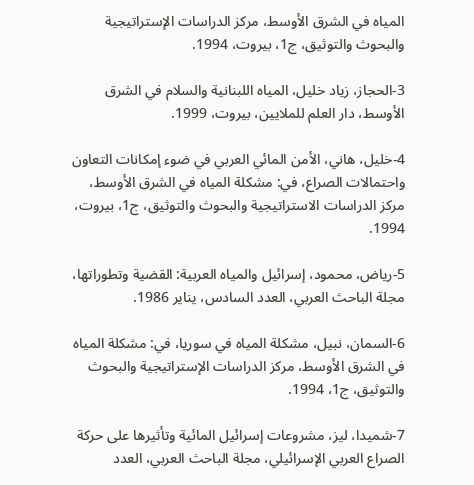المياه في الشرق الأوسط، مركز الدراسات الإستراتيجية والبحوث والتوثيق، ج1، بيروت، 1994.

3-الحجاز، زياد خليل، المياه اللبنانية والسلام في الشرق الأوسط، دار العلم للملايين، بيروت، 1999.

4-خليل، هاني، الأمن المائي العربي في ضوء إمكانات التعاون واحتمالات الصراع، في: مشكلة المياه في الشرق الأوسط، مركز الدراسات الاستراتيجية والبحوث والتوثيق، ج1، بيروت، 1994.

5-رياض، محمود، إسرائيل والمياه العربية: القضية وتطوراتها، مجلة الباحث العربي، العدد السادس، يناير 1986.

6-السمان، نبيل، مشكلة المياه في سوريا، في: مشكلة المياه في الشرق الأوسط، مركز الدراسات الإستراتيجية والبحوث والتوثيق، ج1، 1994.

7-شميدا، ليز، مشروعات إسرائيل المائية وتأثيرها على حركة الصراع العربي الإسرائيلي، مجلة الباحث العربي، العدد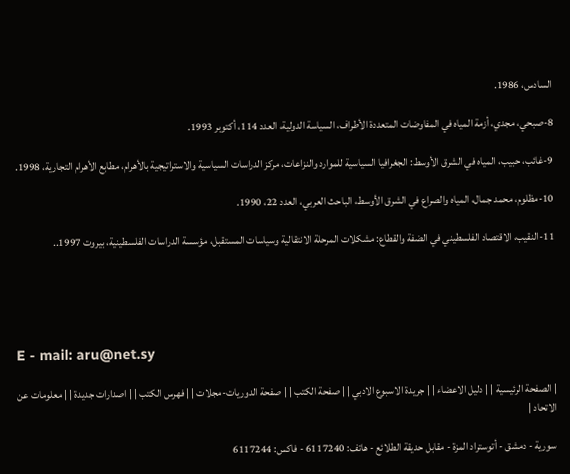السادس، 1986.

8-صبحي، مجدي، أزمة المياه في المفاوضات المتعددة الأطراف، السياسة الدولية، العدد 114، أكتوبر 1993.

9-غائب، حبيب، المياه في الشرق الأوسط: الجغرافيا السياسية للموارد والنزاعات، مركز الدراسات السياسية والاستراتيجية بالأهرام، مطابع الأهرام التجارية، 1998.

10-مظلوم، محمد جمال، المياه والصراع في الشرق الأوسط، الباحث العربي، العدد 22، 1990.

11-النقيب، الاقتصاد الفلسطيني في الضفة والقطاع: مشكلات المرحلة الانتقالية وسياسات المستقبل، مؤسسة الدراسات الفلسطينية، بيروت 1997..





E - mail: aru@net.sy

| الصفحة الرئيسية | | دليل الاعضاء | | جريدة الاسبوع الادبي | | صفحة الكتب | | صفحة الدوريات-مجلات | | فهرس الكتب | | اصدارات جديدة | | معلومات عن الاتحاد |

سورية - دمشق - أتوستراد المزة - مقابل حديقة الطلائع - هاتف: 6117240 - فاكس: 6117244